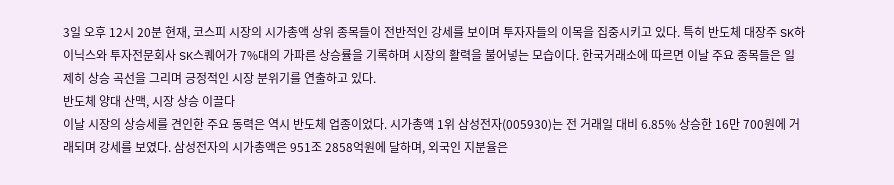3일 오후 12시 20분 현재, 코스피 시장의 시가총액 상위 종목들이 전반적인 강세를 보이며 투자자들의 이목을 집중시키고 있다. 특히 반도체 대장주 SK하이닉스와 투자전문회사 SK스퀘어가 7%대의 가파른 상승률을 기록하며 시장의 활력을 불어넣는 모습이다. 한국거래소에 따르면 이날 주요 종목들은 일제히 상승 곡선을 그리며 긍정적인 시장 분위기를 연출하고 있다.
반도체 양대 산맥, 시장 상승 이끌다
이날 시장의 상승세를 견인한 주요 동력은 역시 반도체 업종이었다. 시가총액 1위 삼성전자(005930)는 전 거래일 대비 6.85% 상승한 16만 700원에 거래되며 강세를 보였다. 삼성전자의 시가총액은 951조 2858억원에 달하며, 외국인 지분율은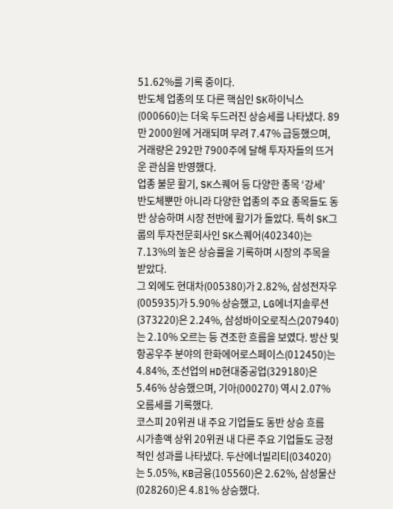51.62%를 기록 중이다.
반도체 업종의 또 다른 핵심인 SK하이닉스(000660)는 더욱 두드러진 상승세를 나타냈다. 89만 2000원에 거래되며 무려 7.47% 급등했으며, 거래량은 292만 7900주에 달해 투자자들의 뜨거운 관심을 반영했다.
업종 불문 활기, SK스퀘어 등 다양한 종목 ‘강세’
반도체뿐만 아니라 다양한 업종의 주요 종목들도 동반 상승하며 시장 전반에 활기가 돌았다. 특히 SK그룹의 투자전문회사인 SK스퀘어(402340)는 7.13%의 높은 상승률을 기록하며 시장의 주목을 받았다.
그 외에도 현대차(005380)가 2.82%, 삼성전자우(005935)가 5.90% 상승했고, LG에너지솔루션(373220)은 2.24%, 삼성바이오로직스(207940)는 2.10% 오르는 등 견조한 흐름을 보였다. 방산 및 항공우주 분야의 한화에어로스페이스(012450)는 4.84%, 조선업의 HD현대중공업(329180)은 5.46% 상승했으며, 기아(000270) 역시 2.07% 오름세를 기록했다.
코스피 20위권 내 주요 기업들도 동반 상승 흐름
시가총액 상위 20위권 내 다른 주요 기업들도 긍정적인 성과를 나타냈다. 두산에너빌리티(034020)는 5.05%, KB금융(105560)은 2.62%, 삼성물산(028260)은 4.81% 상승했다.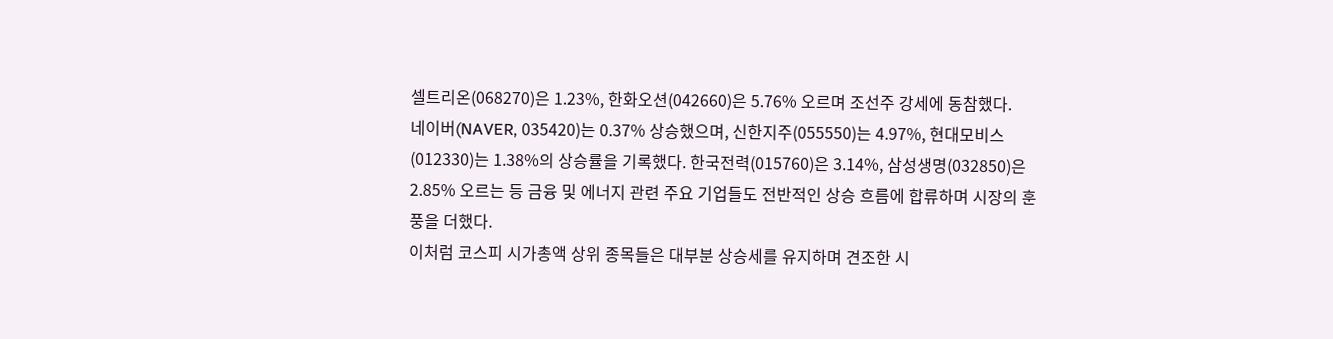셀트리온(068270)은 1.23%, 한화오션(042660)은 5.76% 오르며 조선주 강세에 동참했다.
네이버(NAVER, 035420)는 0.37% 상승했으며, 신한지주(055550)는 4.97%, 현대모비스(012330)는 1.38%의 상승률을 기록했다. 한국전력(015760)은 3.14%, 삼성생명(032850)은 2.85% 오르는 등 금융 및 에너지 관련 주요 기업들도 전반적인 상승 흐름에 합류하며 시장의 훈풍을 더했다.
이처럼 코스피 시가총액 상위 종목들은 대부분 상승세를 유지하며 견조한 시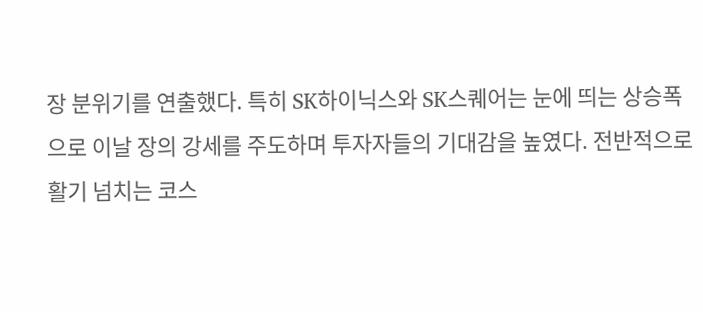장 분위기를 연출했다. 특히 SK하이닉스와 SK스퀘어는 눈에 띄는 상승폭으로 이날 장의 강세를 주도하며 투자자들의 기대감을 높였다. 전반적으로 활기 넘치는 코스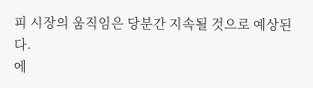피 시장의 움직임은 당분간 지속될 것으로 예상된다.
에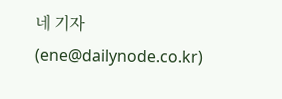네 기자 (ene@dailynode.co.kr)